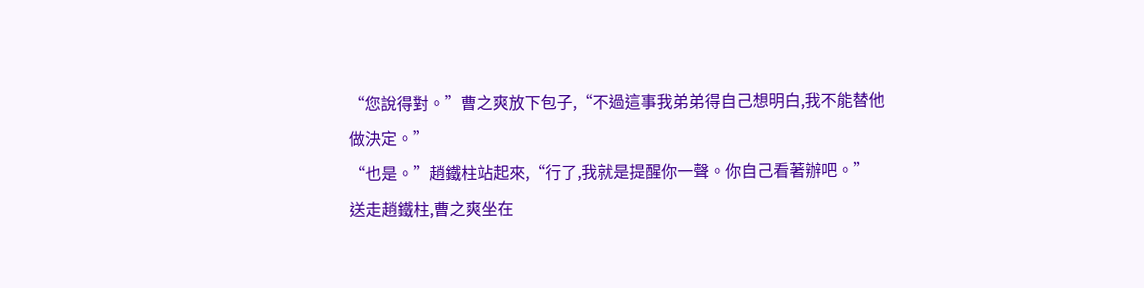“您說得對。”曹之爽放下包子,“不過這事我弟弟得自己想明白,我不能替他做決定。”
“也是。”趙鐵柱站起來,“行了,我就是提醒你一聲。你自己看著辦吧。”
送走趙鐵柱,曹之爽坐在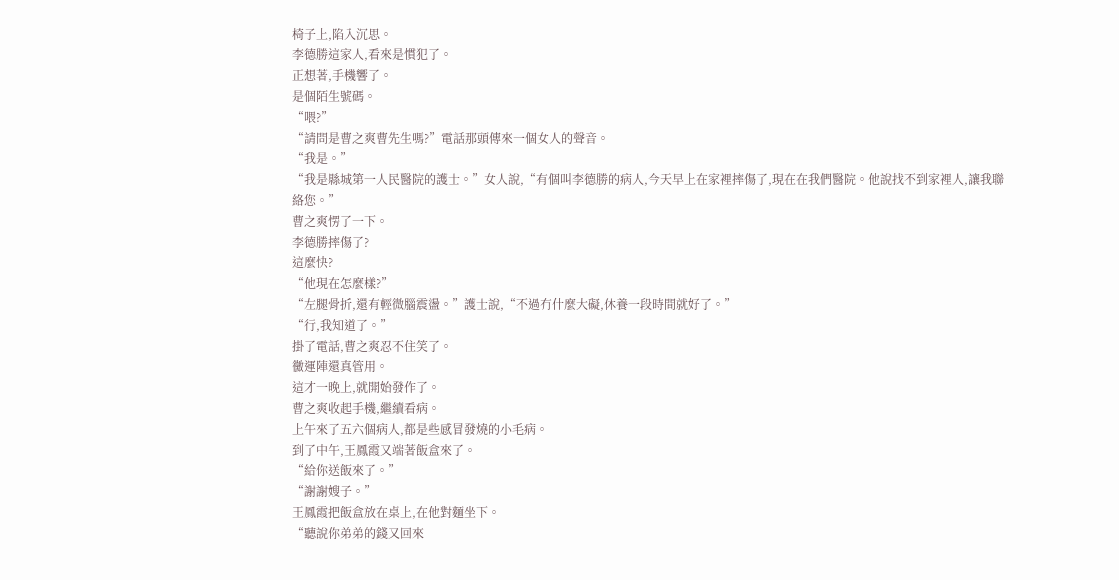椅子上,陷入沉思。
李德勝這家人,看來是慣犯了。
正想著,手機響了。
是個陌生號碼。
“喂?”
“請問是曹之爽曹先生嗎?”電話那頭傳來一個女人的聲音。
“我是。”
“我是縣城第一人民醫院的護士。”女人說,“有個叫李德勝的病人,今天早上在家裡摔傷了,現在在我們醫院。他說找不到家裡人,讓我聯絡您。”
曹之爽愣了一下。
李德勝摔傷了?
這麼快?
“他現在怎麼樣?”
“左腿骨折,還有輕微腦震盪。”護士說,“不過冇什麼大礙,休養一段時間就好了。”
“行,我知道了。”
掛了電話,曹之爽忍不住笑了。
黴運陣還真管用。
這才一晚上,就開始發作了。
曹之爽收起手機,繼續看病。
上午來了五六個病人,都是些感冒發燒的小毛病。
到了中午,王鳳霞又端著飯盒來了。
“給你送飯來了。”
“謝謝嫂子。”
王鳳霞把飯盒放在桌上,在他對麵坐下。
“聽說你弟弟的錢又回來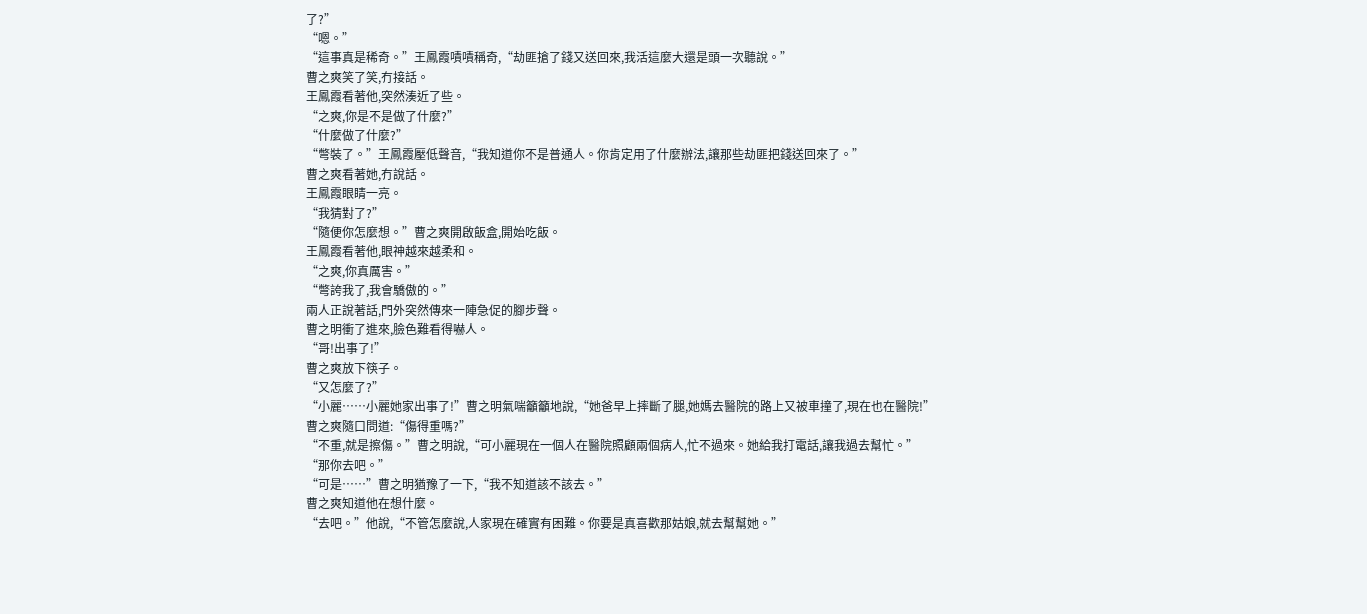了?”
“嗯。”
“這事真是稀奇。”王鳳霞嘖嘖稱奇,“劫匪搶了錢又送回來,我活這麼大還是頭一次聽說。”
曹之爽笑了笑,冇接話。
王鳳霞看著他,突然湊近了些。
“之爽,你是不是做了什麼?”
“什麼做了什麼?”
“彆裝了。”王鳳霞壓低聲音,“我知道你不是普通人。你肯定用了什麼辦法,讓那些劫匪把錢送回來了。”
曹之爽看著她,冇說話。
王鳳霞眼睛一亮。
“我猜對了?”
“隨便你怎麼想。”曹之爽開啟飯盒,開始吃飯。
王鳳霞看著他,眼神越來越柔和。
“之爽,你真厲害。”
“彆誇我了,我會驕傲的。”
兩人正說著話,門外突然傳來一陣急促的腳步聲。
曹之明衝了進來,臉色難看得嚇人。
“哥!出事了!”
曹之爽放下筷子。
“又怎麼了?”
“小麗……小麗她家出事了!”曹之明氣喘籲籲地說,“她爸早上摔斷了腿,她媽去醫院的路上又被車撞了,現在也在醫院!”
曹之爽隨口問道:“傷得重嗎?”
“不重,就是擦傷。”曹之明說,“可小麗現在一個人在醫院照顧兩個病人,忙不過來。她給我打電話,讓我過去幫忙。”
“那你去吧。”
“可是……”曹之明猶豫了一下,“我不知道該不該去。”
曹之爽知道他在想什麼。
“去吧。”他說,“不管怎麼說,人家現在確實有困難。你要是真喜歡那姑娘,就去幫幫她。”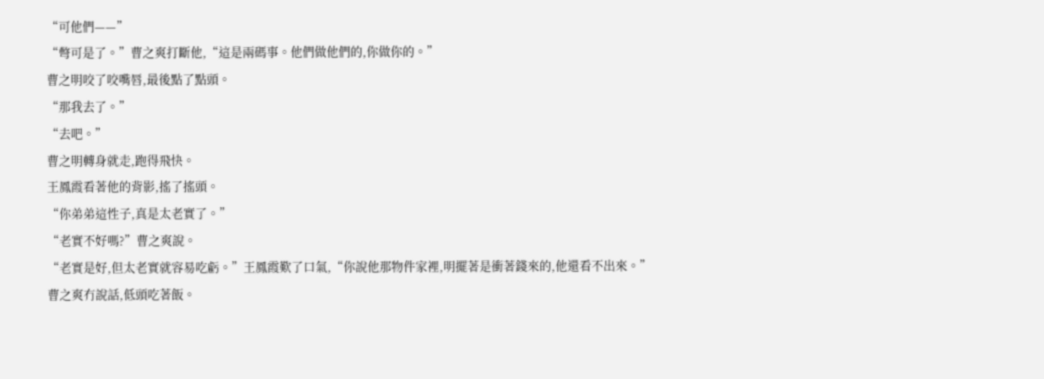“可他們——”
“彆可是了。”曹之爽打斷他,“這是兩碼事。他們做他們的,你做你的。”
曹之明咬了咬嘴唇,最後點了點頭。
“那我去了。”
“去吧。”
曹之明轉身就走,跑得飛快。
王鳳霞看著他的背影,搖了搖頭。
“你弟弟這性子,真是太老實了。”
“老實不好嗎?”曹之爽說。
“老實是好,但太老實就容易吃虧。”王鳳霞歎了口氣,“你說他那物件家裡,明擺著是衝著錢來的,他還看不出來。”
曹之爽冇說話,低頭吃著飯。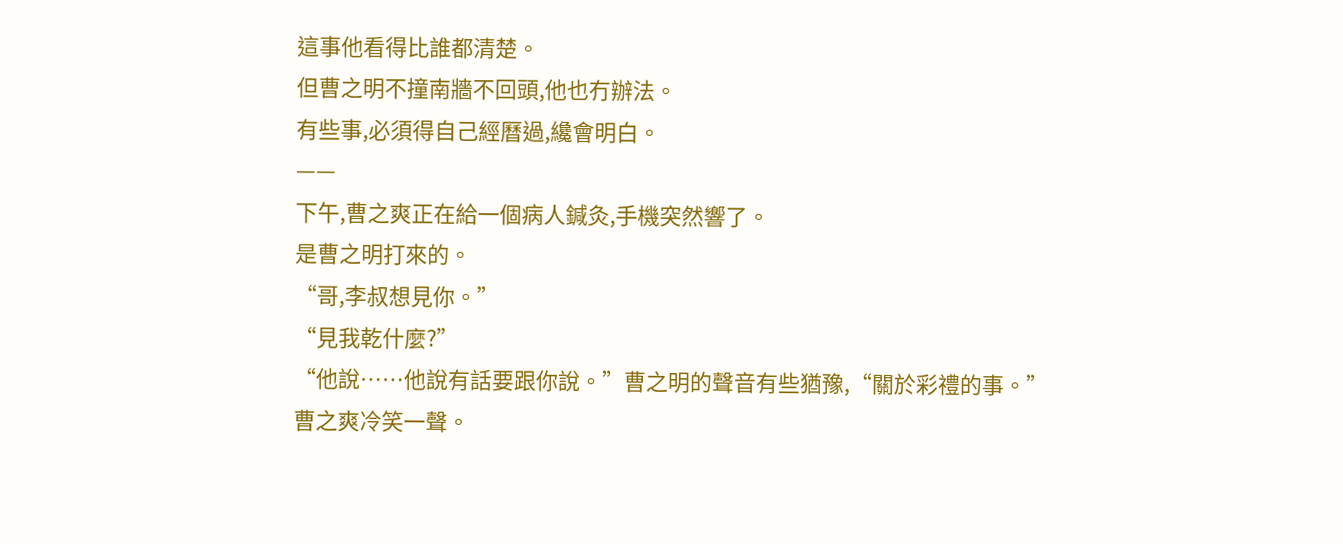這事他看得比誰都清楚。
但曹之明不撞南牆不回頭,他也冇辦法。
有些事,必須得自己經曆過,纔會明白。
——
下午,曹之爽正在給一個病人鍼灸,手機突然響了。
是曹之明打來的。
“哥,李叔想見你。”
“見我乾什麼?”
“他說……他說有話要跟你說。”曹之明的聲音有些猶豫,“關於彩禮的事。”
曹之爽冷笑一聲。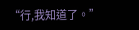“行,我知道了。”